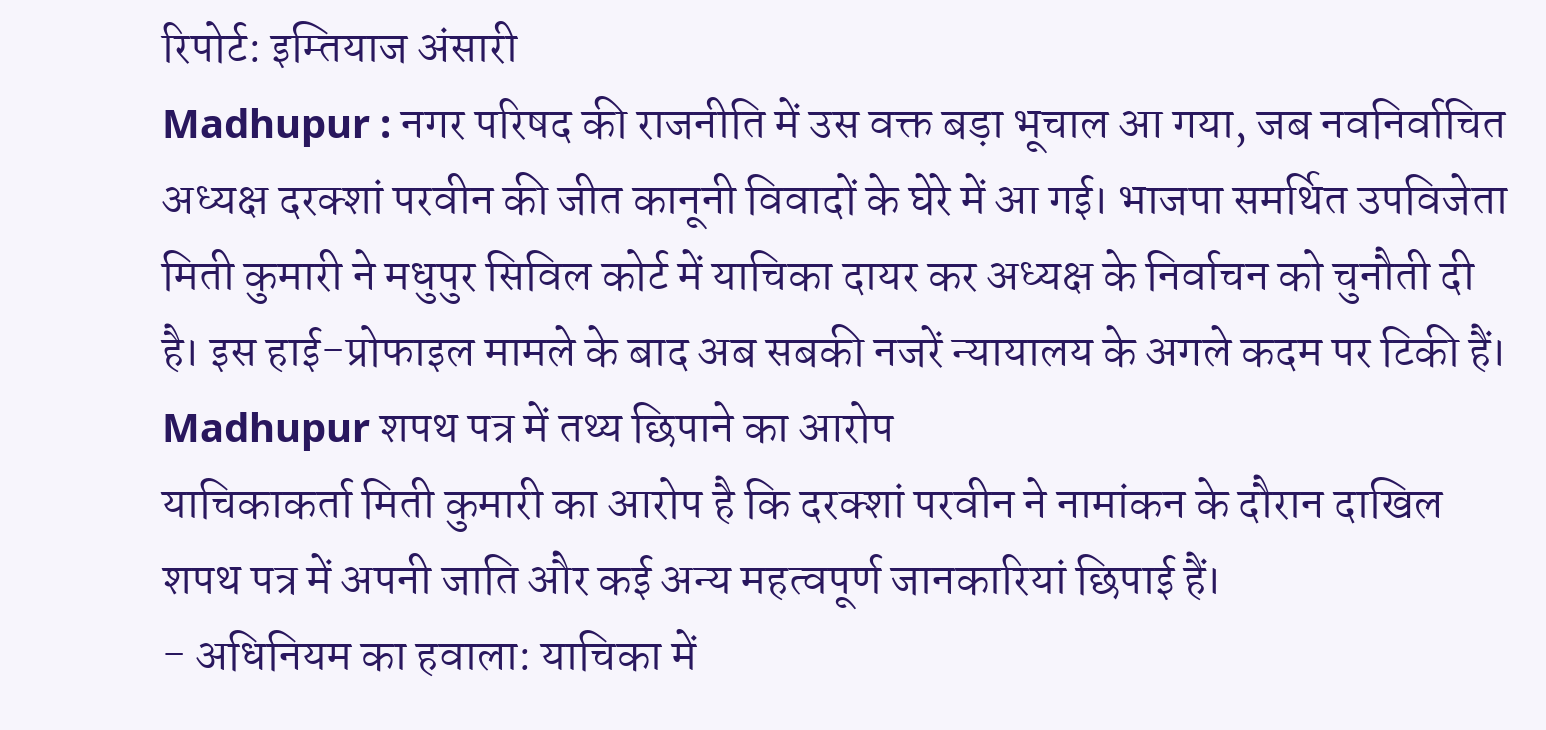रिपोर्ट: इम्तियाज अंसारी
Madhupur : नगर परिषद की राजनीति में उस वक्त बड़ा भूचाल आ गया, जब नवनिर्वाचित अध्यक्ष दरक्शां परवीन की जीत कानूनी विवादों के घेरे में आ गई। भाजपा समर्थित उपविजेता मिती कुमारी ने मधुपुर सिविल कोर्ट में याचिका दायर कर अध्यक्ष के निर्वाचन को चुनौती दी है। इस हाई-प्रोफाइल मामले के बाद अब सबकी नजरें न्यायालय के अगले कदम पर टिकी हैं।
Madhupur शपथ पत्र में तथ्य छिपाने का आरोप
याचिकाकर्ता मिती कुमारी का आरोप है कि दरक्शां परवीन ने नामांकन के दौरान दाखिल शपथ पत्र में अपनी जाति और कई अन्य महत्वपूर्ण जानकारियां छिपाई हैं।
- अधिनियम का हवाला: याचिका में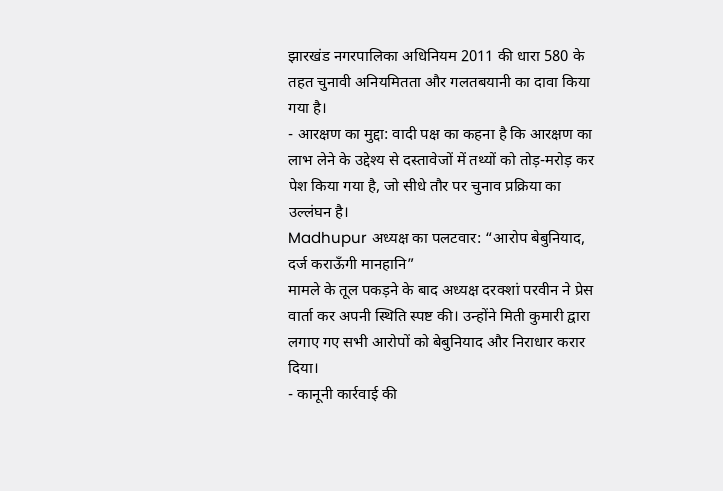झारखंड नगरपालिका अधिनियम 2011 की धारा 580 के तहत चुनावी अनियमितता और गलतबयानी का दावा किया गया है।
- आरक्षण का मुद्दा: वादी पक्ष का कहना है कि आरक्षण का लाभ लेने के उद्देश्य से दस्तावेजों में तथ्यों को तोड़-मरोड़ कर पेश किया गया है, जो सीधे तौर पर चुनाव प्रक्रिया का उल्लंघन है।
Madhupur अध्यक्ष का पलटवार: “आरोप बेबुनियाद, दर्ज कराऊँगी मानहानि”
मामले के तूल पकड़ने के बाद अध्यक्ष दरक्शां परवीन ने प्रेस वार्ता कर अपनी स्थिति स्पष्ट की। उन्होंने मिती कुमारी द्वारा लगाए गए सभी आरोपों को बेबुनियाद और निराधार करार दिया।
- कानूनी कार्रवाई की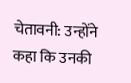चेतावनी: उन्होंने कहा कि उनकी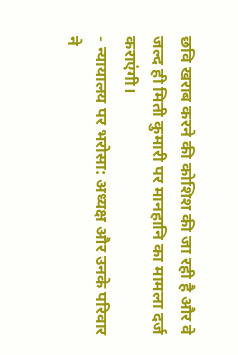छवि खराब करने की कोशिश की जा रही है और वे जल्द ही मिती कुमारी पर मानहानि का मामला दर्ज कराएंगी।
- न्यायालय पर भरोसा: अध्यक्ष और उनके परिवार ने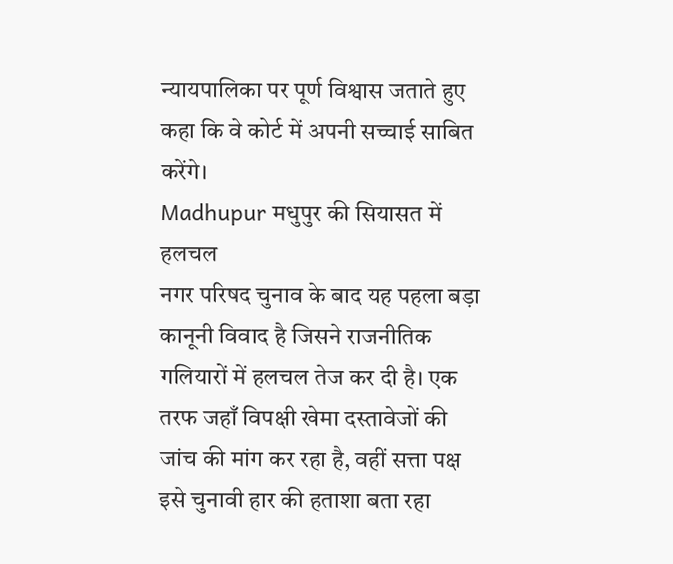न्यायपालिका पर पूर्ण विश्वास जताते हुए कहा कि वे कोर्ट में अपनी सच्चाई साबित करेंगे।
Madhupur मधुपुर की सियासत में हलचल
नगर परिषद चुनाव के बाद यह पहला बड़ा कानूनी विवाद है जिसने राजनीतिक गलियारों में हलचल तेज कर दी है। एक तरफ जहाँ विपक्षी खेमा दस्तावेजों की जांच की मांग कर रहा है, वहीं सत्ता पक्ष इसे चुनावी हार की हताशा बता रहा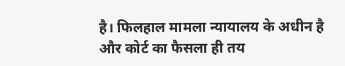है। फिलहाल मामला न्यायालय के अधीन है और कोर्ट का फैसला ही तय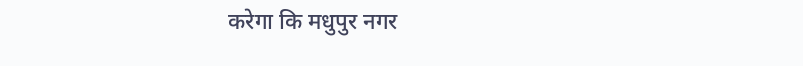करेगा कि मधुपुर नगर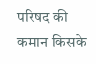परिषद की कमान किसके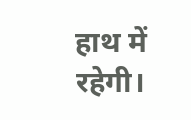हाथ में रहेगी।